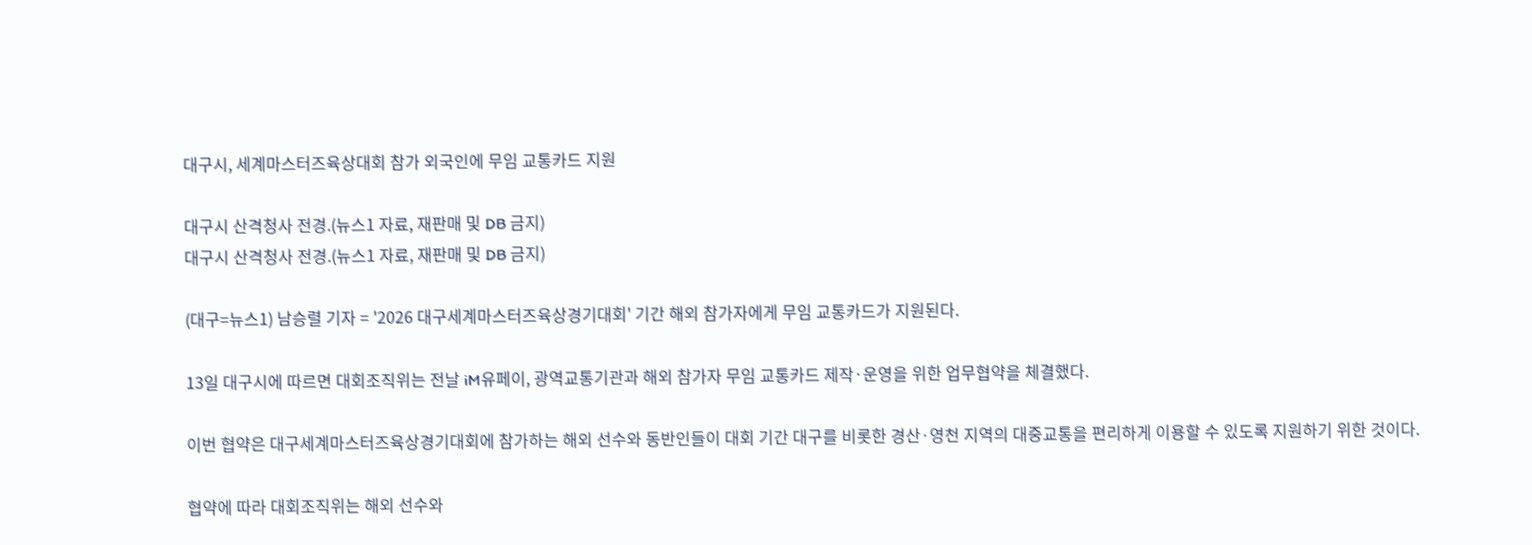대구시, 세계마스터즈육상대회 참가 외국인에 무임 교통카드 지원

대구시 산격청사 전경.(뉴스1 자료, 재판매 및 DB 금지)
대구시 산격청사 전경.(뉴스1 자료, 재판매 및 DB 금지)

(대구=뉴스1) 남승렬 기자 = '2026 대구세계마스터즈육상경기대회' 기간 해외 참가자에게 무임 교통카드가 지원된다.

13일 대구시에 따르면 대회조직위는 전날 iM유페이, 광역교통기관과 해외 참가자 무임 교통카드 제작·운영을 위한 업무협약을 체결했다.

이번 협약은 대구세계마스터즈육상경기대회에 참가하는 해외 선수와 동반인들이 대회 기간 대구를 비롯한 경산·영천 지역의 대중교통을 편리하게 이용할 수 있도록 지원하기 위한 것이다.

협약에 따라 대회조직위는 해외 선수와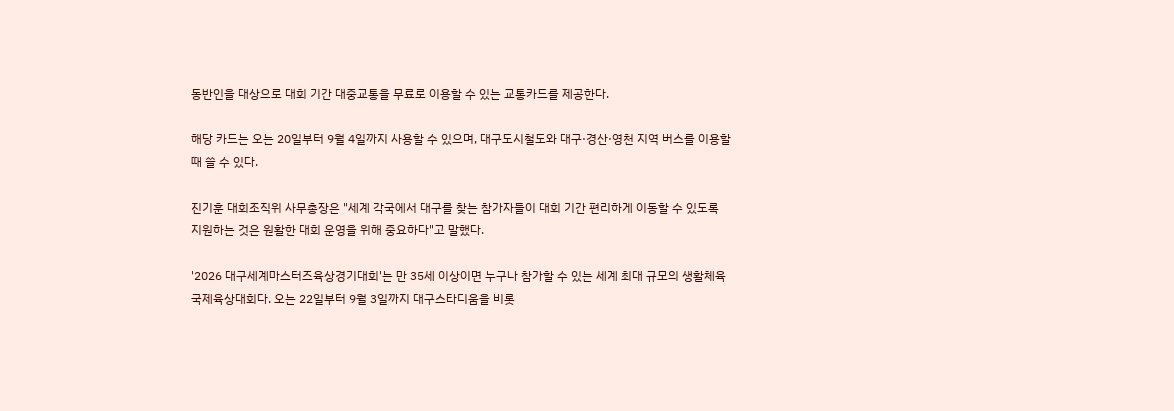동반인을 대상으로 대회 기간 대중교통을 무료로 이용할 수 있는 교통카드를 제공한다.

해당 카드는 오는 20일부터 9월 4일까지 사용할 수 있으며, 대구도시철도와 대구·경산·영천 지역 버스를 이용할 때 쓸 수 있다.

진기훈 대회조직위 사무총장은 "세계 각국에서 대구를 찾는 참가자들이 대회 기간 편리하게 이동할 수 있도록 지원하는 것은 원활한 대회 운영을 위해 중요하다"고 말했다.

'2026 대구세계마스터즈육상경기대회'는 만 35세 이상이면 누구나 참가할 수 있는 세계 최대 규모의 생활체육 국제육상대회다. 오는 22일부터 9월 3일까지 대구스타디움을 비롯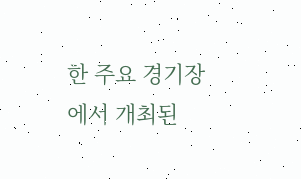한 주요 경기장에서 개최된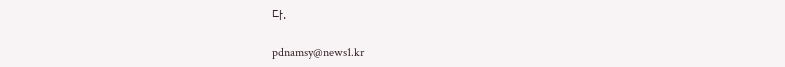다.

pdnamsy@news1.kr